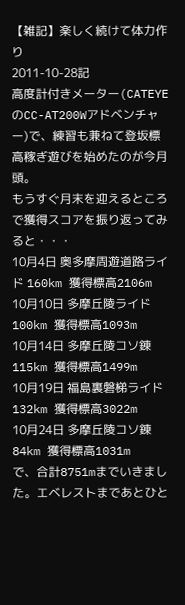【雑記】楽しく続けて体力作り
2011-10-28記
高度計付きメーター(CATEYEのCC-AT200Wアドベンチャー)で、練習も兼ねて登坂標高稼ぎ遊びを始めたのが今月頭。
もうすぐ月末を迎えるところで獲得スコアを振り返ってみると・・・
10月4日 奥多摩周遊道路ライド 160km 獲得標高2106m
10月10日 多摩丘陵ライド 100km 獲得標高1093m
10月14日 多摩丘陵コソ錬 115km 獲得標高1499m
10月19日 福島裏磐梯ライド 132km 獲得標高3022m
10月24日 多摩丘陵コソ錬 84km 獲得標高1031m
で、合計8751mまでいきました。エベレストまであとひと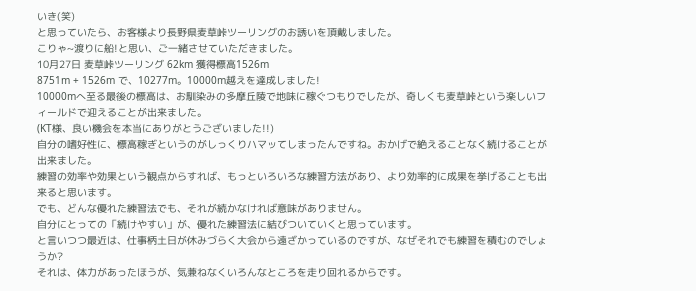いき(笑)
と思っていたら、お客様より長野県麦草峠ツーリングのお誘いを頂戴しました。
こりゃ~渡りに船!と思い、ご一緒させていただきました。
10月27日 麦草峠ツーリング 62km 獲得標高1526m
8751m + 1526m で、10277m。10000m越えを達成しました!
10000mへ至る最後の標高は、お馴染みの多摩丘陵で地味に稼ぐつもりでしたが、奇しくも麦草峠という楽しいフィールドで迎えることが出来ました。
(KT様、良い機会を本当にありがとうございました!!)
自分の嗜好性に、標高稼ぎというのがしっくりハマッてしまったんですね。おかげで絶えることなく続けることが出来ました。
練習の効率や効果という観点からすれば、もっといろいろな練習方法があり、より効率的に成果を挙げることも出来ると思います。
でも、どんな優れた練習法でも、それが続かなければ意味がありません。
自分にとっての「続けやすい」が、優れた練習法に結びついていくと思っています。
と言いつつ最近は、仕事柄土日が休みづらく大会から遠ざかっているのですが、なぜそれでも練習を積むのでしょうか?
それは、体力があったほうが、気兼ねなくいろんなところを走り回れるからです。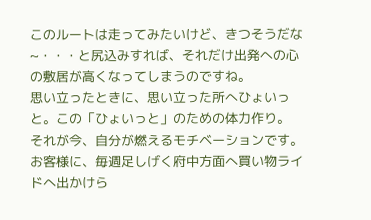このルートは走ってみたいけど、きつそうだな~・・・と尻込みすれば、それだけ出発への心の敷居が高くなってしまうのですね。
思い立ったときに、思い立った所へひょいっと。この「ひょいっと」のための体力作り。
それが今、自分が燃えるモチベーションです。
お客様に、毎週足しげく府中方面へ買い物ライドへ出かけら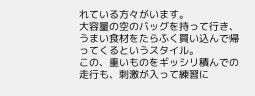れている方々がいます。
大容量の空のバッグを持って行き、うまい食材をたらふく買い込んで帰ってくるというスタイル。
この、重いものをギッシリ積んでの走行も、刺激が入って練習に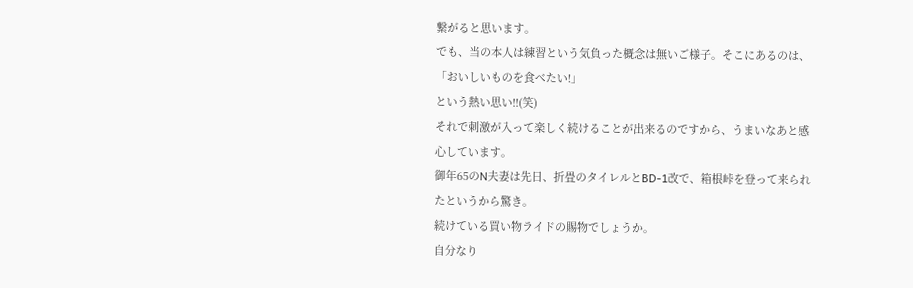繋がると思います。
でも、当の本人は練習という気負った概念は無いご様子。そこにあるのは、
「おいしいものを食べたい!」
という熱い思い!!(笑)
それで刺激が入って楽しく続けることが出来るのですから、うまいなあと感心しています。
御年65のN夫妻は先日、折畳のタイレルとBD-1改で、箱根峠を登って来られたというから驚き。
続けている買い物ライドの賜物でしょうか。
自分なり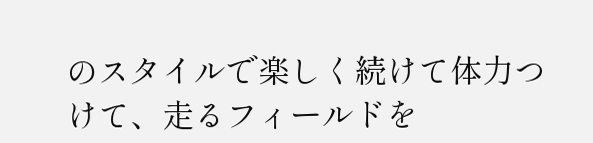のスタイルで楽しく続けて体力つけて、走るフィールドを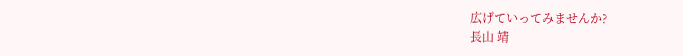広げていってみませんか?
長山 靖